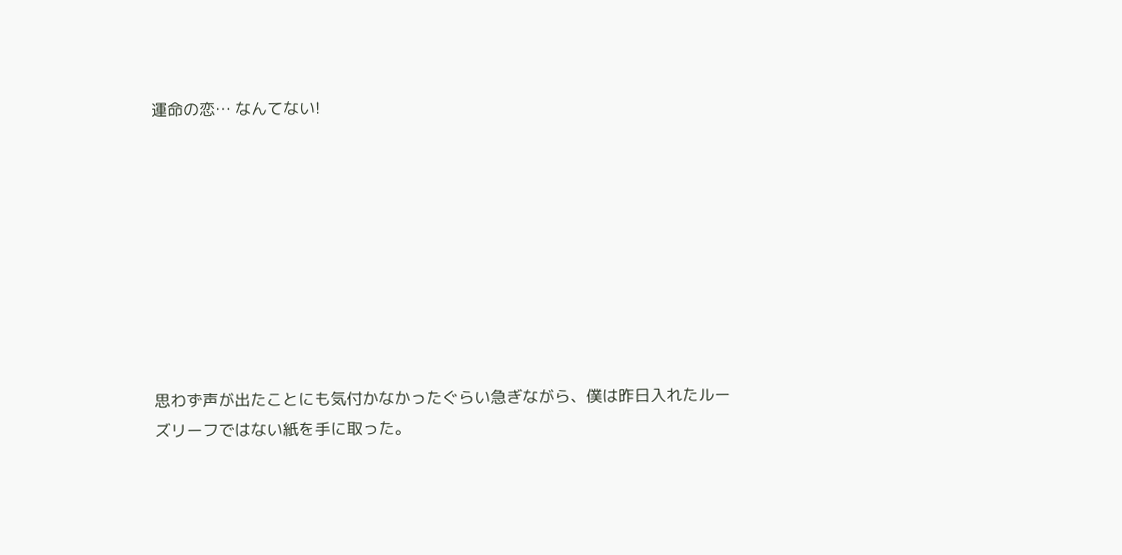運命の恋… なんてない!









思わず声が出たことにも気付かなかったぐらい急ぎながら、僕は昨日入れたルーズリーフではない紙を手に取った。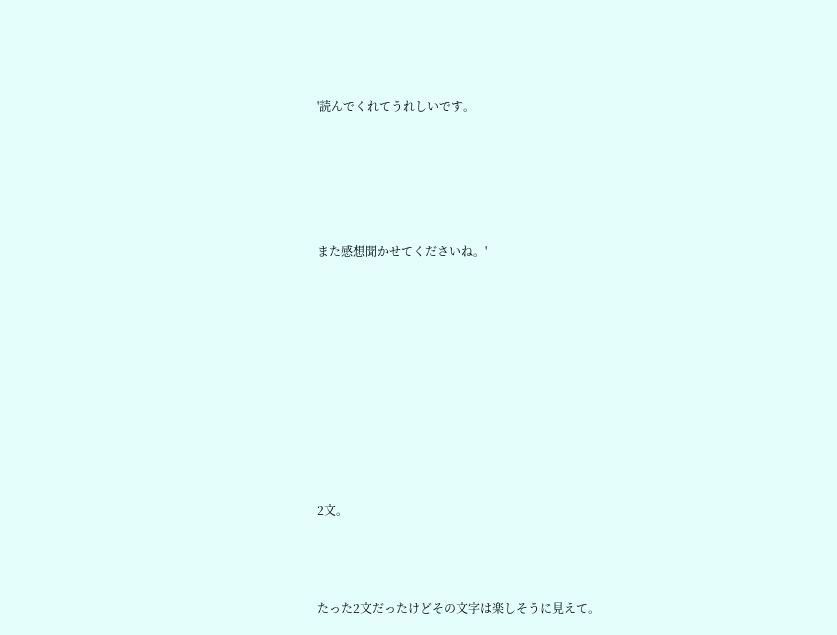'読んでくれてうれしいです。








また感想聞かせてくださいね。'















2文。





たった2文だったけどその文字は楽しそうに見えて。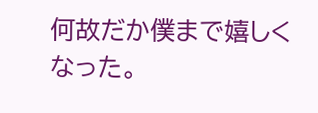何故だか僕まで嬉しくなった。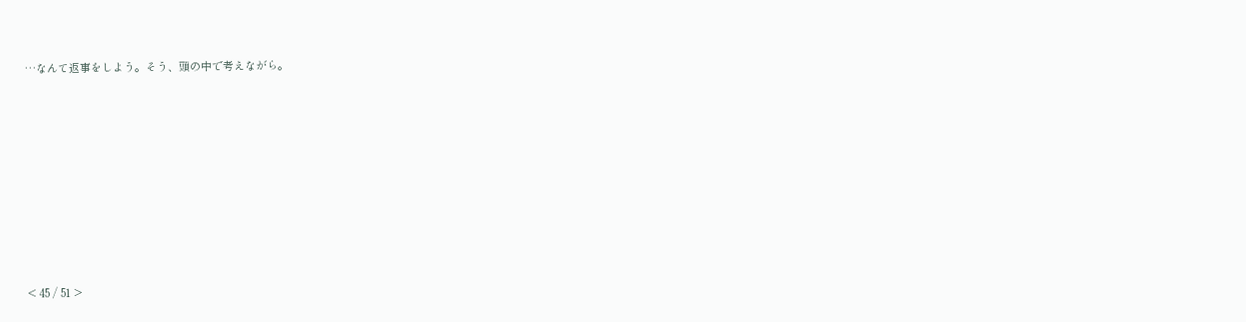…なんて返事をしよう。そう、頭の中で考えながら。










< 45 / 51 >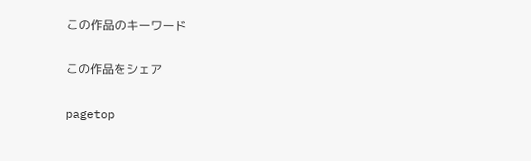この作品のキーワード

この作品をシェア

pagetop